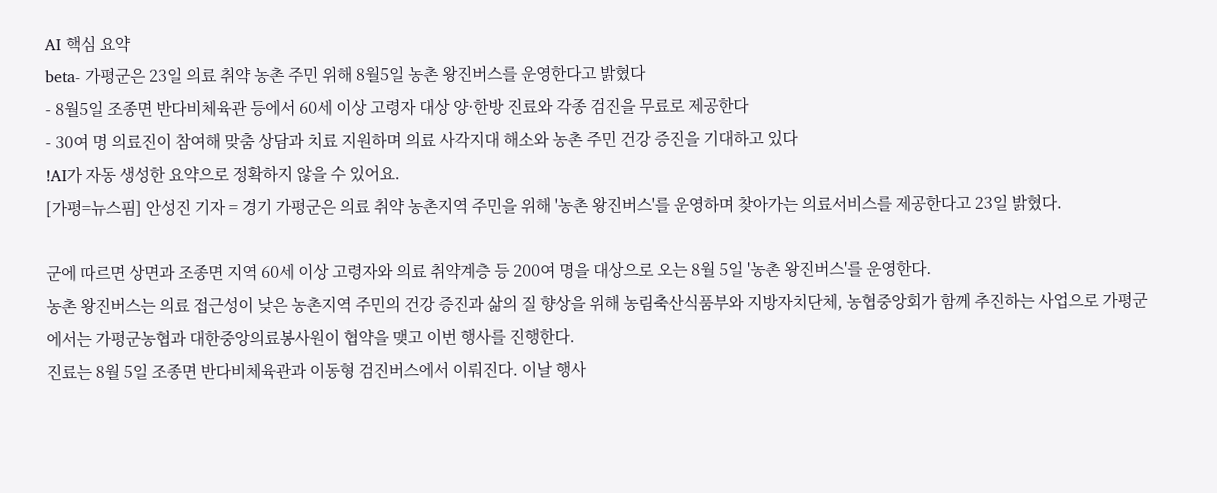AI 핵심 요약
beta- 가평군은 23일 의료 취약 농촌 주민 위해 8월5일 농촌 왕진버스를 운영한다고 밝혔다
- 8월5일 조종면 반다비체육관 등에서 60세 이상 고령자 대상 양·한방 진료와 각종 검진을 무료로 제공한다
- 30여 명 의료진이 참여해 맞춤 상담과 치료 지원하며 의료 사각지대 해소와 농촌 주민 건강 증진을 기대하고 있다
!AI가 자동 생성한 요약으로 정확하지 않을 수 있어요.
[가평=뉴스핌] 안성진 기자 = 경기 가평군은 의료 취약 농촌지역 주민을 위해 '농촌 왕진버스'를 운영하며 찾아가는 의료서비스를 제공한다고 23일 밝혔다.

군에 따르면 상면과 조종면 지역 60세 이상 고령자와 의료 취약계층 등 200여 명을 대상으로 오는 8월 5일 '농촌 왕진버스'를 운영한다.
농촌 왕진버스는 의료 접근성이 낮은 농촌지역 주민의 건강 증진과 삶의 질 향상을 위해 농림축산식품부와 지방자치단체, 농협중앙회가 함께 추진하는 사업으로 가평군에서는 가평군농협과 대한중앙의료봉사원이 협약을 맺고 이번 행사를 진행한다.
진료는 8월 5일 조종면 반다비체육관과 이동형 검진버스에서 이뤄진다. 이날 행사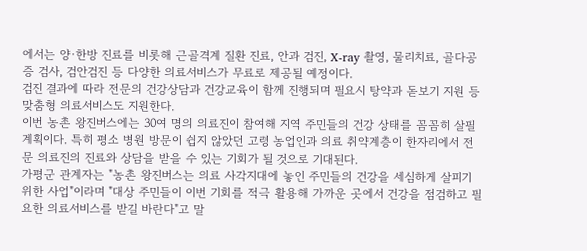에서는 양·한방 진료를 비롯해 근골격계 질환 진료, 안과 검진, X-ray 촬영, 물리치료, 골다공증 검사, 검안검진 등 다양한 의료서비스가 무료로 제공될 예정이다.
검진 결과에 따라 전문의 건강상담과 건강교육이 함께 진행되며 필요시 탕약과 돋보기 지원 등 맞춤형 의료서비스도 지원한다.
이번 농촌 왕진버스에는 30여 명의 의료진이 참여해 지역 주민들의 건강 상태를 꼼꼼히 살필 계획이다. 특히 평소 병원 방문이 쉽지 않았던 고령 농업인과 의료 취약계층이 한자리에서 전문 의료진의 진료와 상담을 받을 수 있는 기회가 될 것으로 기대된다.
가평군 관계자는 "농촌 왕진버스는 의료 사각지대에 놓인 주민들의 건강을 세심하게 살피기 위한 사업"이라며 "대상 주민들이 이번 기회를 적극 활용해 가까운 곳에서 건강을 점검하고 필요한 의료서비스를 받길 바란다"고 말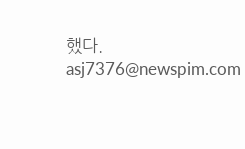했다.
asj7376@newspim.com